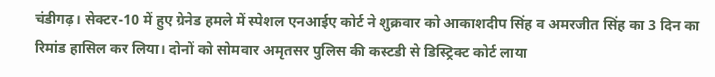चंडीगढ़। सेक्टर-10 में हुए ग्रेनेड हमले में स्पेशल एनआईए कोर्ट ने शुक्रवार को आकाशदीप सिंह व अमरजीत सिंह का 3 दिन का रिमांड हासिल कर लिया। दोनों को सोमवार अमृतसर पुलिस की कस्टडी से डिस्ट्रिक्ट कोर्ट लाया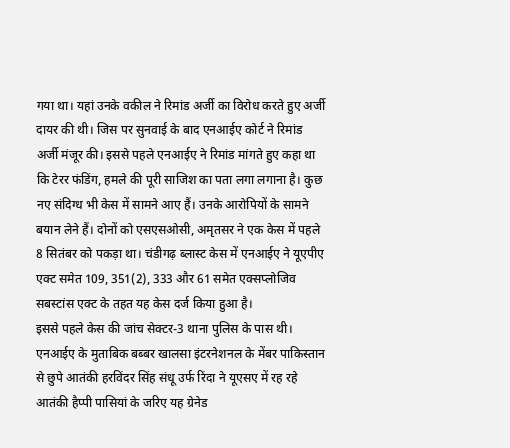गया था। यहां उनके वकील ने रिमांड अर्जी का विरोध करते हुए अर्जी दायर की थी। जिस पर सुनवाई के बाद एनआईए कोर्ट ने रिमांड अर्जी मंजूर की। इससे पहले एनआईए ने रिमांड मांगते हुए कहा था कि टेरर फंडिंग, हमले की पूरी साजिश का पता लगा लगाना है। कुछ नए संदिग्ध भी केस में सामने आए हैं। उनके आरोपियों के सामने बयान लेने हैं। दोनों को एसएसओसी, अमृतसर ने एक केस में पहले 8 सितंबर को पकड़ा था। चंडीगढ़ ब्लास्ट केस में एनआईए ने यूएपीए एक्ट समेत 109, 351(2), 333 और 61 समेत एक्सप्लोजिव सबस्टांस एक्ट के तहत यह केस दर्ज किया हुआ है।
इससे पहले केस की जांच सेक्टर-3 थाना पुलिस के पास थी। एनआईए के मुताबिक बब्बर खालसा इंटरनेशनल के मेंबर पाकिस्तान से छुपे आतंकी हरविंदर सिंह संधू उर्फ रिंदा ने यूएसए में रह रहे आतंकी हैप्पी पासियां के जरिए यह ग्रेनेड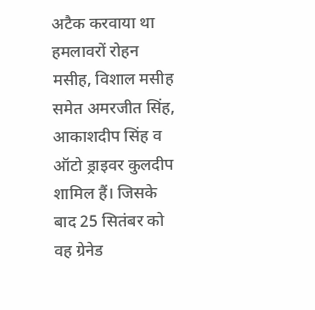अटैक करवाया था हमलावरों रोहन मसीह, विशाल मसीह समेत अमरजीत सिंह, आकाशदीप सिंह व ऑटो ड्राइवर कुलदीप शामिल हैं। जिसके बाद 25 सितंबर को वह ग्रेनेड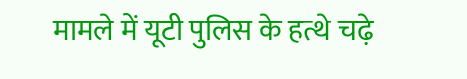मामले में यूटी पुलिस के हत्थे चढ़े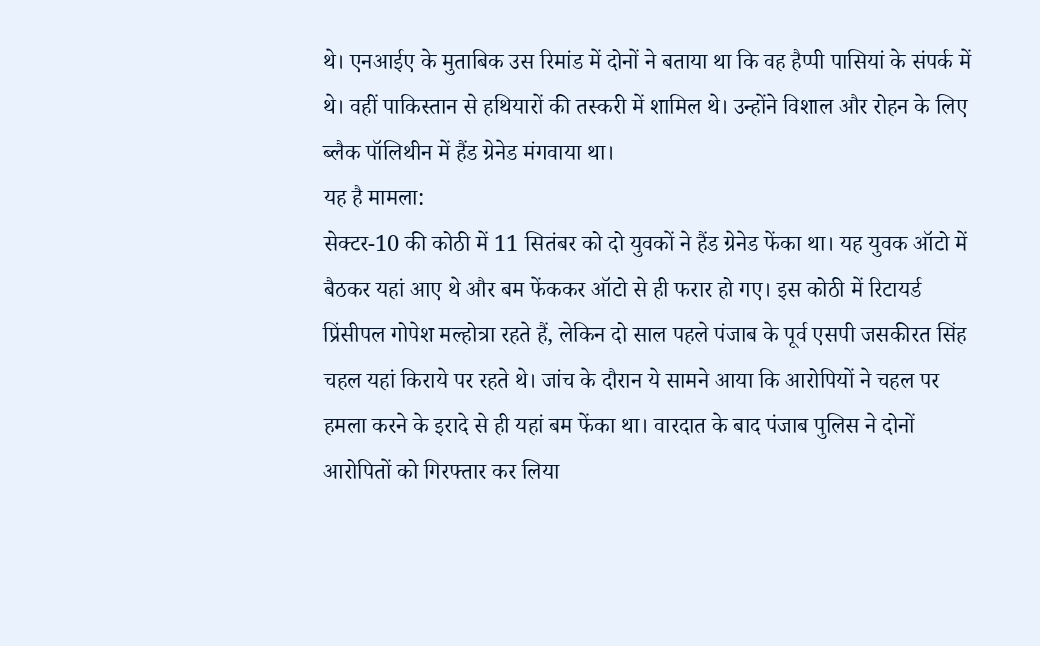थे। एनआईए के मुताबिक उस रिमांड में दोनों ने बताया था कि वह हैप्पी पासियां के संपर्क में थे। वहीं पाकिस्तान से हथियारों की तस्करी में शामिल थे। उन्होंने विशाल और रोहन के लिए ब्लैक पॉलिथीन में हैंड ग्रेनेड मंगवाया था।
यह है मामला:
सेक्टर-10 की कोठी में 11 सितंबर को दो युवकों ने हैंड ग्रेनेड फेंका था। यह युवक ऑटो में बैठकर यहां आए थे और बम फेंककर ऑटो से ही फरार हो गए। इस कोठी में रिटायर्ड प्रिंसीपल गोपेश मल्होत्रा रहते हैं, लेकिन दो साल पहले पंजाब के पूर्व एसपी जसकीरत सिंह चहल यहां किराये पर रहते थे। जांच के दौरान ये सामने आया कि आरोपियों ने चहल पर हमला करने के इरादे से ही यहां बम फेंका था। वारदात के बाद पंजाब पुलिस ने दोनों आरोपितों को गिरफ्तार कर लिया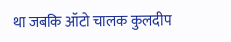था जबकि ऑटो चालक कुलदीप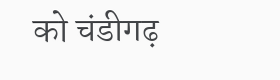को चंडीगढ़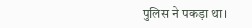पुलिस ने पकड़ा था।